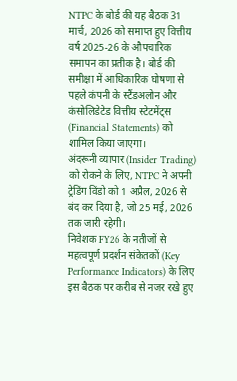NTPC के बोर्ड की यह बैठक 31 मार्च, 2026 को समाप्त हुए वित्तीय वर्ष 2025-26 के औपचारिक समापन का प्रतीक है। बोर्ड की समीक्षा में आधिकारिक घोषणा से पहले कंपनी के स्टैंडअलोन और कंसोलिडेटेड वित्तीय स्टेटमेंट्स (Financial Statements) को शामिल किया जाएगा।
अंदरूनी व्यापार (Insider Trading) को रोकने के लिए, NTPC ने अपनी ट्रेडिंग विंडो को 1 अप्रैल, 2026 से बंद कर दिया है, जो 25 मई, 2026 तक जारी रहेगी।
निवेशक FY26 के नतीजों से महत्वपूर्ण प्रदर्शन संकेतकों (Key Performance Indicators) के लिए इस बैठक पर करीब से नजर रखे हुए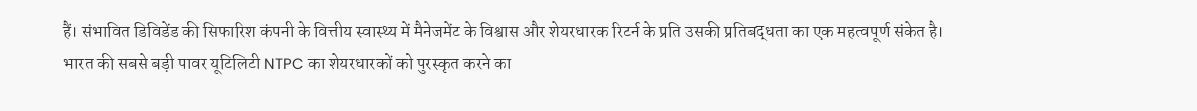हैं। संभावित डिविडेंड की सिफारिश कंपनी के वित्तीय स्वास्थ्य में मैनेजमेंट के विश्वास और शेयरधारक रिटर्न के प्रति उसकी प्रतिबद्धता का एक महत्वपूर्ण संकेत है।
भारत की सबसे बड़ी पावर यूटिलिटी NTPC का शेयरधारकों को पुरस्कृत करने का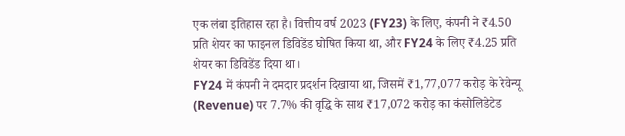एक लंबा इतिहास रहा है। वित्तीय वर्ष 2023 (FY23) के लिए, कंपनी ने ₹4.50 प्रति शेयर का फाइनल डिविडेंड घोषित किया था, और FY24 के लिए ₹4.25 प्रति शेयर का डिविडेंड दिया था।
FY24 में कंपनी ने दमदार प्रदर्शन दिखाया था, जिसमें ₹1,77,077 करोड़ के रेवेन्यू (Revenue) पर 7.7% की वृद्धि के साथ ₹17,072 करोड़ का कंसोलिडेटेड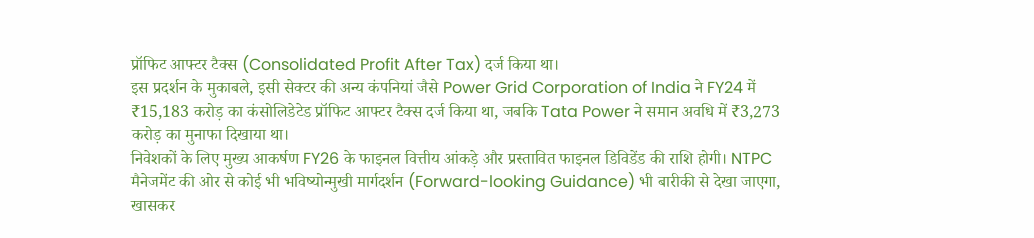प्रॉफिट आफ्टर टैक्स (Consolidated Profit After Tax) दर्ज किया था।
इस प्रदर्शन के मुकाबले, इसी सेक्टर की अन्य कंपनियां जैसे Power Grid Corporation of India ने FY24 में ₹15,183 करोड़ का कंसोलिडेटेड प्रॉफिट आफ्टर टैक्स दर्ज किया था, जबकि Tata Power ने समान अवधि में ₹3,273 करोड़ का मुनाफा दिखाया था।
निवेशकों के लिए मुख्य आकर्षण FY26 के फाइनल वित्तीय आंकड़े और प्रस्तावित फाइनल डिविडेंड की राशि होगी। NTPC मैनेजमेंट की ओर से कोई भी भविष्योन्मुखी मार्गदर्शन (Forward-looking Guidance) भी बारीकी से देखा जाएगा, खासकर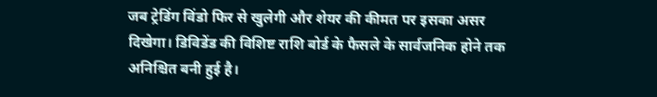जब ट्रेडिंग विंडो फिर से खुलेगी और शेयर की कीमत पर इसका असर दिखेगा। डिविडेंड की विशिष्ट राशि बोर्ड के फैसले के सार्वजनिक होने तक अनिश्चित बनी हुई है।